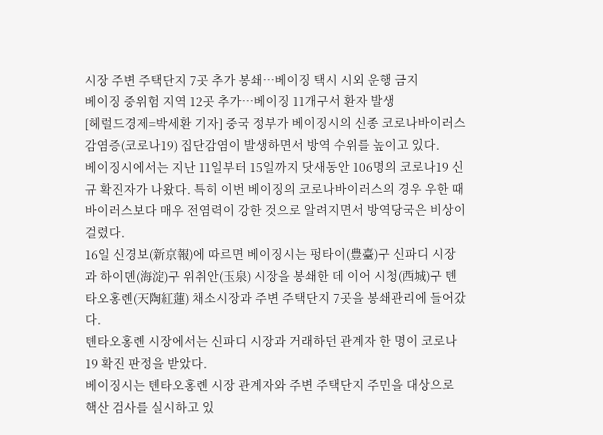시장 주변 주택단지 7곳 추가 봉쇄…베이징 택시 시외 운행 금지
베이징 중위험 지역 12곳 추가…베이징 11개구서 환자 발생
[헤럴드경제=박세환 기자] 중국 정부가 베이징시의 신종 코로나바이러스 감염증(코로나19) 집단감염이 발생하면서 방역 수위를 높이고 있다.
베이징시에서는 지난 11일부터 15일까지 닷새동안 106명의 코로나19 신규 확진자가 나왔다. 특히 이번 베이징의 코로나바이러스의 경우 우한 때 바이러스보다 매우 전염력이 강한 것으로 알려지면서 방역당국은 비상이 걸렸다.
16일 신경보(新京報)에 따르면 베이징시는 펑타이(豊臺)구 신파디 시장과 하이뎬(海淀)구 위취안(玉泉) 시장을 봉쇄한 데 이어 시청(西城)구 톈타오홍롄(天陶紅蓮) 채소시장과 주변 주택단지 7곳을 봉쇄관리에 들어갔다.
톈타오홍롄 시장에서는 신파디 시장과 거래하던 관계자 한 명이 코로나19 확진 판정을 받았다.
베이징시는 톈타오홍롄 시장 관계자와 주변 주택단지 주민을 대상으로 핵산 검사를 실시하고 있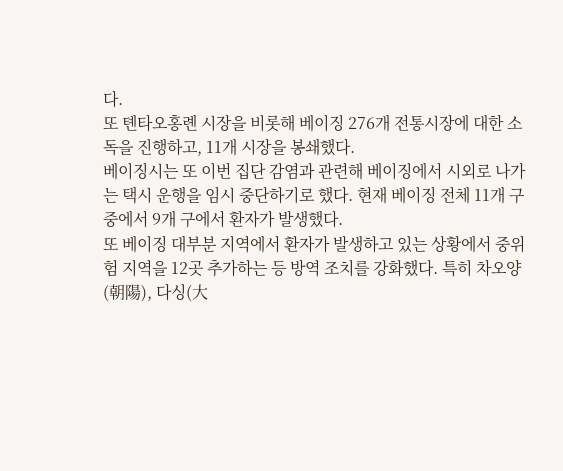다.
또 톈타오홍롄 시장을 비롯해 베이징 276개 전통시장에 대한 소독을 진행하고, 11개 시장을 봉쇄했다.
베이징시는 또 이번 집단 감염과 관련해 베이징에서 시외로 나가는 택시 운행을 임시 중단하기로 했다. 현재 베이징 전체 11개 구 중에서 9개 구에서 환자가 발생했다.
또 베이징 대부분 지역에서 환자가 발생하고 있는 상황에서 중위험 지역을 12곳 추가하는 등 방역 조치를 강화했다. 특히 차오양(朝陽), 다싱(大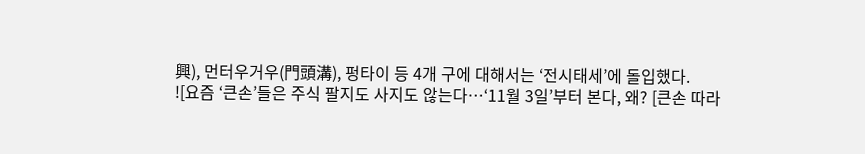興), 먼터우거우(門頭溝), 펑타이 등 4개 구에 대해서는 ‘전시태세’에 돌입했다.
![요즘 ‘큰손’들은 주식 팔지도 사지도 않는다…‘11월 3일’부터 본다, 왜? [큰손 따라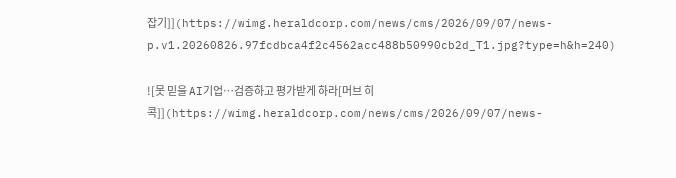잡기]](https://wimg.heraldcorp.com/news/cms/2026/09/07/news-p.v1.20260826.97fcdbca4f2c4562acc488b50990cb2d_T1.jpg?type=h&h=240)

![못 믿을 AI기업…검증하고 평가받게 하라[머브 히콕]](https://wimg.heraldcorp.com/news/cms/2026/09/07/news-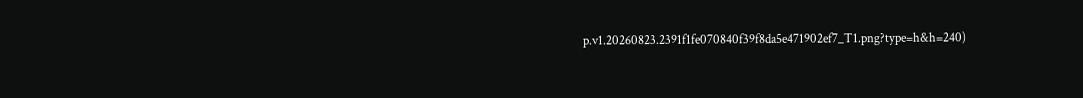p.v1.20260823.2391f1fe070840f39f8da5e471902ef7_T1.png?type=h&h=240)